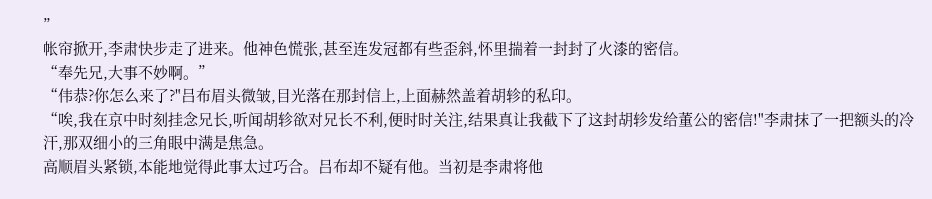”
帐帘掀开,李肃快步走了进来。他神色慌张,甚至连发冠都有些歪斜,怀里揣着一封封了火漆的密信。
“奉先兄,大事不妙啊。”
“伟恭?你怎么来了?"吕布眉头微皱,目光落在那封信上,上面赫然盖着胡轸的私印。
“唉,我在京中时刻挂念兄长,听闻胡轸欲对兄长不利,便时时关注,结果真让我截下了这封胡轸发给董公的密信!"李肃抹了一把额头的冷汗,那双细小的三角眼中满是焦急。
高顺眉头紧锁,本能地觉得此事太过巧合。吕布却不疑有他。当初是李肃将他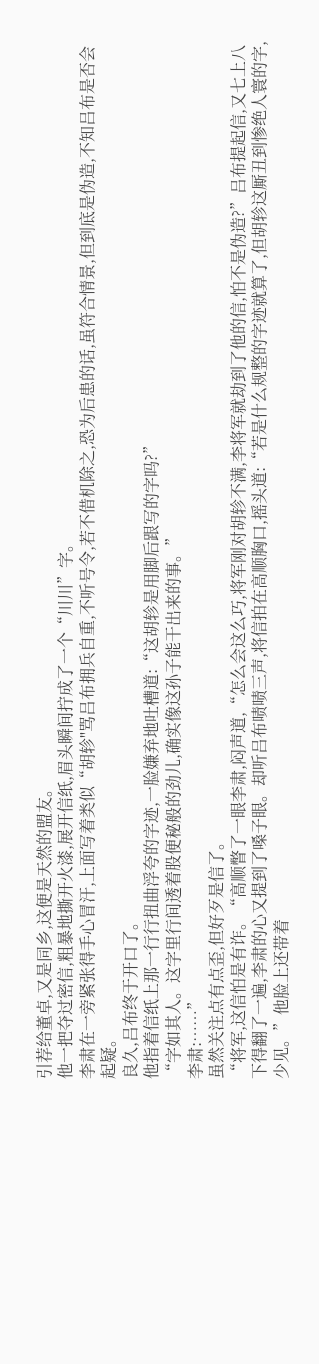引荐给董卓,又是同乡,这便是天然的盟友。
他一把夺过密信,粗暴地撕开火漆,展开信纸,眉头瞬间拧成了一个“川川”字。
李肃在一旁紧张得手心冒汗,上面写着类似“胡轸"骂吕布拥兵自重,不听号令,若不借机除之,恐为后患的话,虽符合情景,但到底是伪造,不知吕布是否会起疑。
良久,吕布终于开口了。
他指着信纸上那一行行扭曲浮夸的字迹,一脸嫌弃地吐槽道:“这胡轸是用脚后跟写的字吗?”
“字如其人。这字里行间透着股便秘般的劲儿,确实像这孙子能干出来的事。”
李肃:……”
虽然关注点有点歪,但好歹是信了。
“将军,这信怕是有诈。“高顺瞥了一眼李肃,闷声道,“怎么会这么巧,将军刚对胡轸不满,李将军就劫到了他的信,怕不是伪造?”吕布提起信,又七上八下得翻了一遍,李肃的心又提到了嗓子眼。却听吕布啧啧三声,将信拍在高顺胸口,摇头道:“若是什么规整的字迹就算了,但胡轸这厮丑到惨绝人寰的字,少见。”他脸上还带着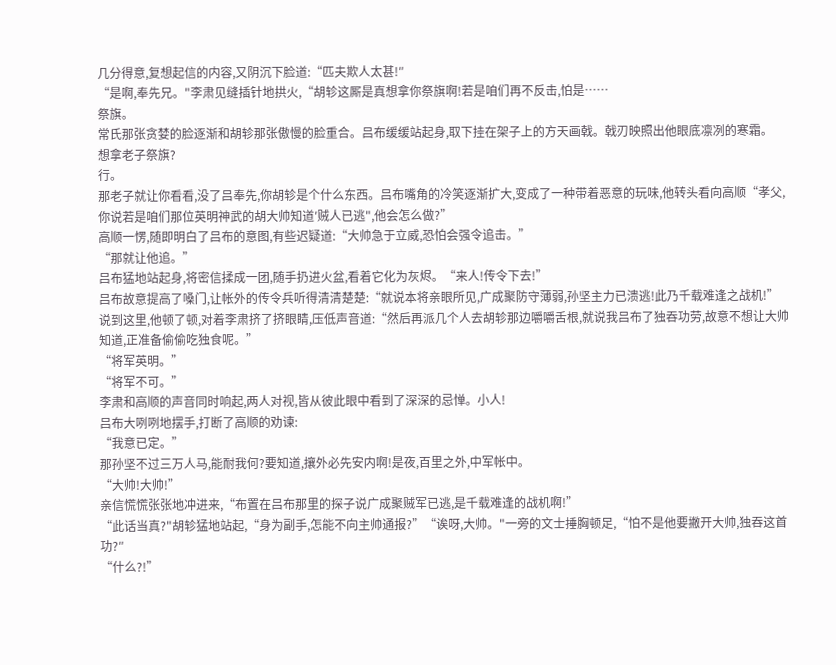几分得意,复想起信的内容,又阴沉下脸道:“匹夫欺人太甚!″
“是啊,奉先兄。"李肃见缝插针地拱火,“胡轸这厮是真想拿你祭旗啊!若是咱们再不反击,怕是……
祭旗。
常氏那张贪婪的脸逐渐和胡轸那张傲慢的脸重合。吕布缓缓站起身,取下挂在架子上的方天画戟。戟刃映照出他眼底凛冽的寒霜。
想拿老子祭旗?
行。
那老子就让你看看,没了吕奉先,你胡轸是个什么东西。吕布嘴角的冷笑逐渐扩大,变成了一种带着恶意的玩味,他转头看向高顺“孝父,你说若是咱们那位英明神武的胡大帅知道′贼人已逃",他会怎么做?”
高顺一愣,随即明白了吕布的意图,有些迟疑道:“大帅急于立威,恐怕会强令追击。”
“那就让他追。”
吕布猛地站起身,将密信揉成一团,随手扔进火盆,看着它化为灰烬。“来人!传令下去!”
吕布故意提高了嗓门,让帐外的传令兵听得清清楚楚:“就说本将亲眼所见,广成聚防守薄弱,孙坚主力已溃逃!此乃千载难逢之战机!”
说到这里,他顿了顿,对着李肃挤了挤眼睛,压低声音道:“然后再派几个人去胡轸那边嚼嚼舌根,就说我吕布了独吞功劳,故意不想让大帅知道,正准备偷偷吃独食呢。”
“将军英明。”
“将军不可。”
李肃和高顺的声音同时响起,两人对视,皆从彼此眼中看到了深深的忌惮。小人!
吕布大咧咧地摆手,打断了高顺的劝谏:
“我意已定。”
那孙坚不过三万人马,能耐我何?要知道,攘外必先安内啊!是夜,百里之外,中军帐中。
“大帅!大帅!”
亲信慌慌张张地冲进来,“布置在吕布那里的探子说广成聚贼军已逃,是千载难逢的战机啊!”
“此话当真?"胡轸猛地站起,“身为副手,怎能不向主帅通报?”“诶呀,大帅。"一旁的文士捶胸顿足,“怕不是他要撇开大帅,独吞这首功?″
“什么?!”